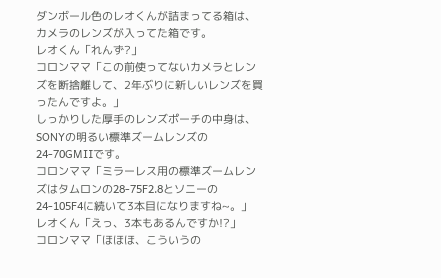ダンボール色のレオくんが詰まってる箱は、カメラのレンズが入ってた箱です。
レオくん「れんず?」
コロンママ「この前使ってないカメラとレンズを断捨離して、2年ぶりに新しいレンズを買ったんですよ。」
しっかりした厚手のレンズポーチの中身は、
SONYの明るい標準ズームレンズの24-70GMⅡです。
コロンママ「ミラーレス用の標準ズームレンズはタムロンの28-75F2.8とソニーの24-105F4に続いて3本目になりますね~。」
レオくん「えっ、3本もあるんですか!?」
コロンママ「ほほほ、こういうの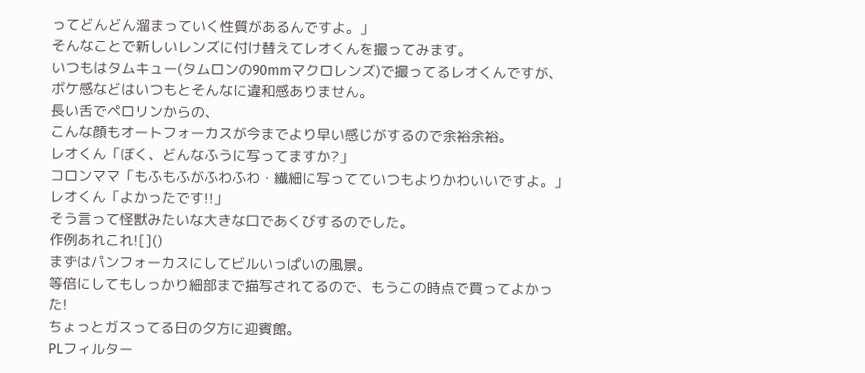ってどんどん溜まっていく性質があるんですよ。」
そんなことで新しいレンズに付け替えてレオくんを撮ってみます。
いつもはタムキュー(タムロンの90mmマクロレンズ)で撮ってるレオくんですが、ボケ感などはいつもとそんなに違和感ありません。
長い舌でペロリンからの、
こんな顔もオートフォーカスが今までより早い感じがするので余裕余裕。
レオくん「ぼく、どんなふうに写ってますか?」
コロンママ「もふもふがふわふわ・繊細に写ってていつもよりかわいいですよ。」
レオくん「よかったです!!」
そう言って怪獣みたいな大きな口であくびするのでした。
作例あれこれ![]()
まずはパンフォーカスにしてビルいっぱいの風景。
等倍にしてもしっかり細部まで描写されてるので、もうこの時点で買ってよかった!
ちょっとガスってる日の夕方に迎賓館。
PLフィルター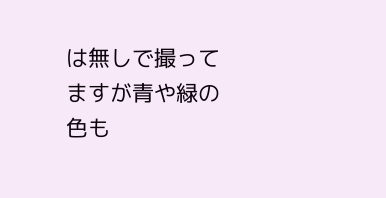は無しで撮ってますが青や緑の色も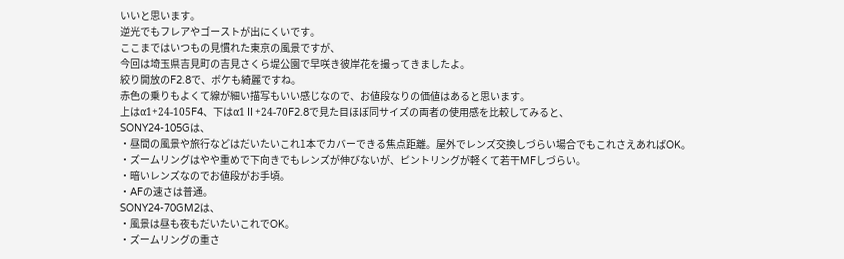いいと思います。
逆光でもフレアやゴーストが出にくいです。
ここまではいつもの見慣れた東京の風景ですが、
今回は埼玉県吉見町の吉見さくら堤公園で早咲き彼岸花を撮ってきましたよ。
絞り開放のF2.8で、ボケも綺麗ですね。
赤色の乗りもよくて線が細い描写もいい感じなので、お値段なりの価値はあると思います。
上はα1+24-105F4、下はα1Ⅱ+24-70F2.8で見た目ほぼ同サイズの両者の使用感を比較してみると、
SONY24-105Gは、
・昼間の風景や旅行などはだいたいこれ1本でカバーできる焦点距離。屋外でレンズ交換しづらい場合でもこれさえあればOK。
・ズームリングはやや重めで下向きでもレンズが伸びないが、ピントリングが軽くて若干MFしづらい。
・暗いレンズなのでお値段がお手頃。
・AFの速さは普通。
SONY24-70GM2は、
・風景は昼も夜もだいたいこれでOK。
・ズームリングの重さ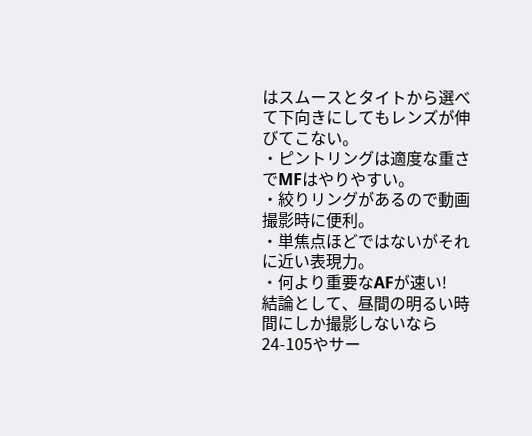はスムースとタイトから選べて下向きにしてもレンズが伸びてこない。
・ピントリングは適度な重さでMFはやりやすい。
・絞りリングがあるので動画撮影時に便利。
・単焦点ほどではないがそれに近い表現力。
・何より重要なAFが速い!
結論として、昼間の明るい時間にしか撮影しないなら24-105やサー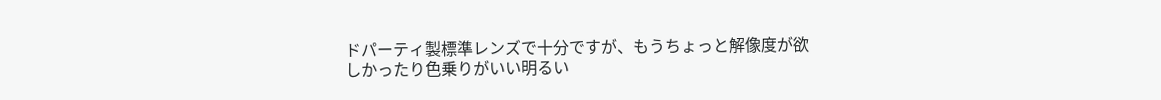ドパーティ製標準レンズで十分ですが、もうちょっと解像度が欲しかったり色乗りがいい明るい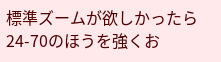標準ズームが欲しかったら24-70のほうを強くお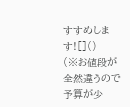すすめします![]()
(※お値段が全然違うので予算が少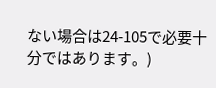ない場合は24-105で必要十分ではあります。)